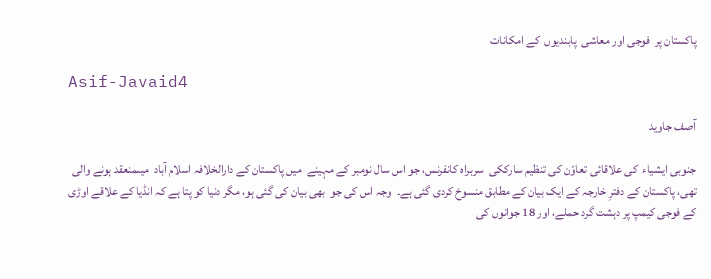پاکستان پر  فوجی اور معاشی  پابندیوں  کے امکانات

Asif-Javaid4

آصف جاوید

جنوبی ایشیاء  کی علاقائی تعاوّن کی تنظیم سارککی  سربراہ کانفرنس، جو اس سال نومبر کے مہینے  میں پاکستان کے دارالخلافہ اسلام آباد  میںمنعقد ہونے والی تھی، پاکستان کے دفترِ خارجہ کے ایک بیان کے مطابق منسوخ کردی گئی ہے۔  وجہ اس کی جو  بھی بیان کی گئی ہو، مگر دنیا کو پتا ہے کہ انڈیا کے علاقے اوڑی کے فوجی کیمپ پر دہشت گرد حملے، اور 18 جوانوں کی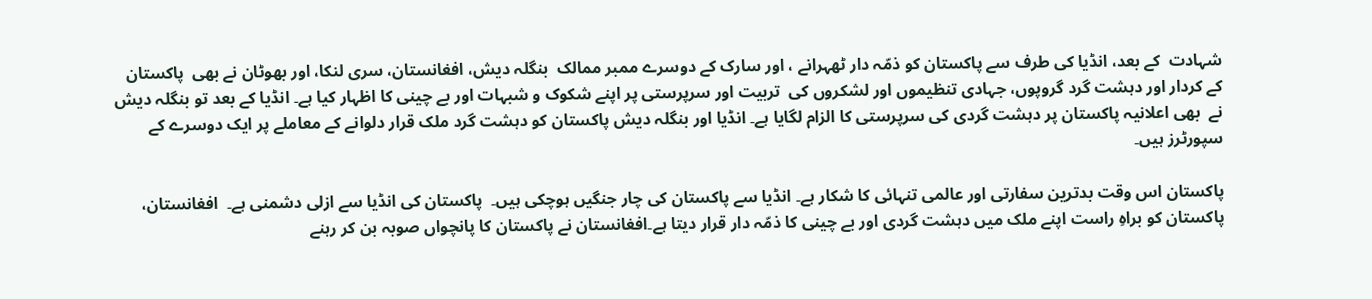شہادت  کے بعد، انڈیا کی طرف سے پاکستان کو ذمّہ دار ٹھہرانے ، اور سارک کے دوسرے ممبر ممالک  بنگلہ دیش، افغانستان، سری لنکا، اور بھوٹان نے بھی  پاکستان کے کردار اور دہشت گرد گروپوں، جہادی تنظیموں اور لشکروں کی  تربیت اور سرپرستی پر اپنے شکوک و شبہات اور بے چینی کا اظہار کیا ہے۔ انڈیا کے بعد تو بنگلہ دیش نے  بھی اعلانیہ پاکستان پر دہشت گردی کی سرپرستی کا الزام لگایا ہے۔ انڈیا اور بنگلہ دیش پاکستان کو دہشت گرد ملک قرار دلوانے کے معاملے پر ایک دوسرے کے سپورٹرز ہیں۔

پاکستان اس وقت بدترین سفارتی اور عالمی تنہائی کا شکار ہے۔ انڈیا سے پاکستان کی چار جنگیں ہوچکی ہیں۔  پاکستان کی انڈیا سے ازلی دشمنی ہے۔  افغانستان، پاکستان کو براہِ راست اپنے ملک میں دہشت گردی اور بے چینی کا ذمّہ دار قرار دیتا ہے۔افغانستان نے پاکستان کا پانچواں صوبہ بن کر رہنے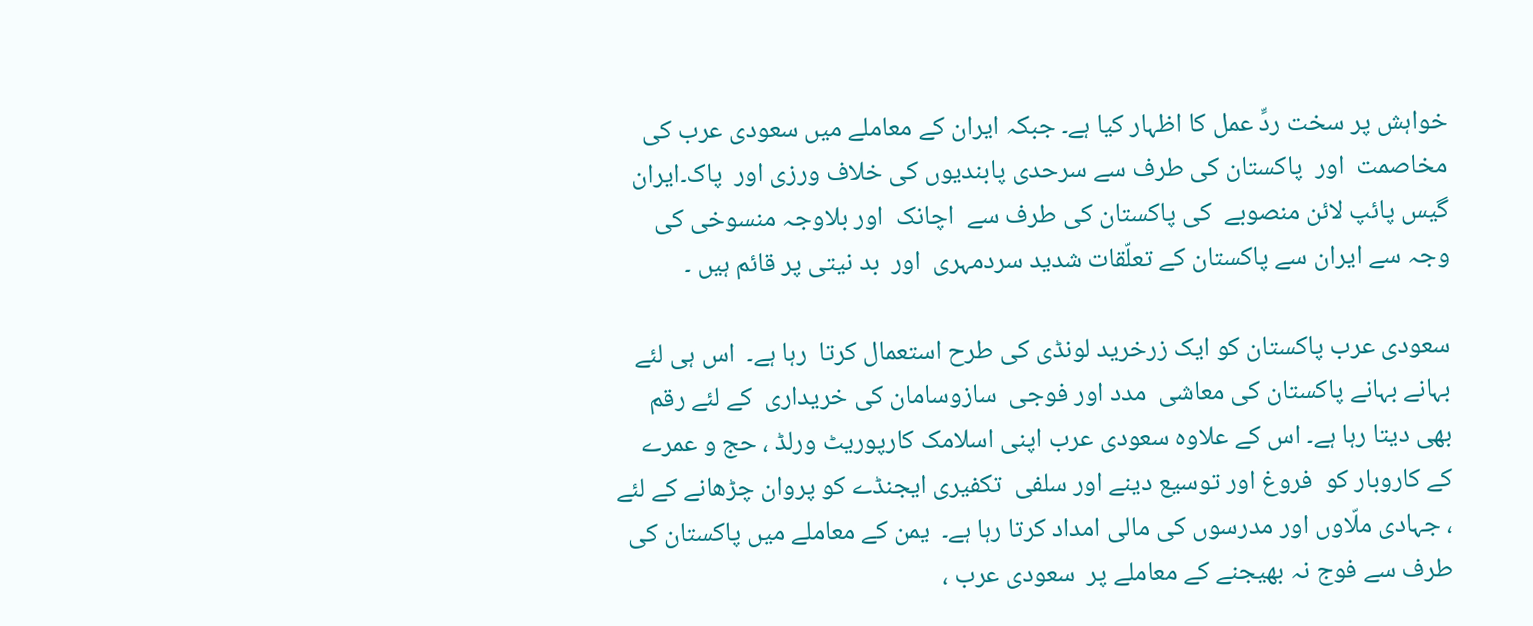خواہش پر سخت ردِّ عمل کا اظہار کیا ہے۔ جبکہ ایران کے معاملے میں سعودی عرب کی مخاصمت  اور  پاکستان کی طرف سے سرحدی پابندیوں کی خلاف ورزی اور  پاک۔ایران گیس پائپ لائن منصوبے  کی پاکستان کی طرف سے  اچانک  اور بلاوجہ منسوخی کی وجہ سے ایران سے پاکستان کے تعلّقات شدید سردمہری  اور  بد نیتی پر قائم ہیں ۔

سعودی عرب پاکستان کو ایک زرخرید لونڈی کی طرح استعمال کرتا  رہا ہے۔  اس ہی لئے بہانے بہانے پاکستان کی معاشی  مدد اور فوجی  سازوسامان کی خریداری  کے لئے رقم بھی دیتا رہا ہے۔ اس کے علاوہ سعودی عرب اپنی اسلامک کارپوریٹ ورلڈ ، حج و عمرے کے کاروبار کو  فروغ اور توسیع دینے اور سلفی  تکفیری ایجنڈے کو پروان چڑھانے کے لئے ، جہادی ملّاوں اور مدرسوں کی مالی امداد کرتا رہا ہے۔  یمن کے معاملے میں پاکستان کی طرف سے فوج نہ بھیجنے کے معاملے پر  سعودی عرب ،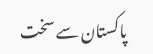پاکستان سے سخت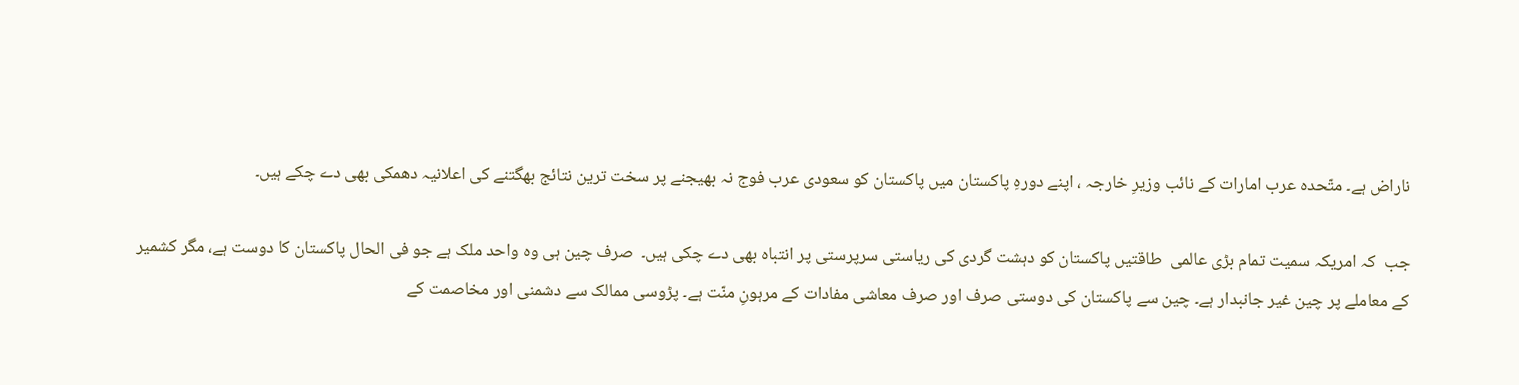ناراض ہے۔ متّحدہ عرب امارات کے نائب وزیرِ خارجہ ، اپنے دورہِ پاکستان میں پاکستان کو سعودی عرب فوج نہ بھیجنے پر سخت ترین نتائج بھگتنے کی اعلانیہ دھمکی بھی دے چکے ہیں۔

جب  کہ امریکہ سمیت تمام بڑی عالمی  طاقتیں پاکستان کو دہشت گردی کی ریاستی سرپرستی پر انتباہ بھی دے چکی ہیں۔  صرف چین ہی وہ واحد ملک ہے جو فی الحال پاکستان کا دوست ہے، مگر کشمیر کے معاملے پر چین غیر جانبدار ہے۔ چین سے پاکستان کی دوستی صرف اور صرف معاشی مفادات کے مرہونِ منّت ہے۔ پڑوسی ممالک سے دشمنی اور مخاصمت کے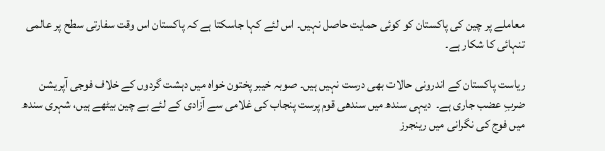معاملے پر چین کی پاکستان کو کوئی حمایت حاصل نہیں۔ اس لئے کہا جاسکتا ہے کہ پاکستان اس وقت سفارتی سطح پر عالمی تنہائی کا شکار ہے۔

ریاست پاکستان کے اندرونی حالات بھی درست نہیں ہیں۔ صوبہ خیبر پختون خواہ میں دہشت گردوں کے خلاف فوجی آپریشن  ضربِ عضب جاری ہے۔  دیہی سندھ میں سندھی قوم پرست پنجاب کی غلامی سے آزادی کے لئے بے چین بیٹھے ہیں، شہری سندھ میں فوج کی نگرانی میں رینجرز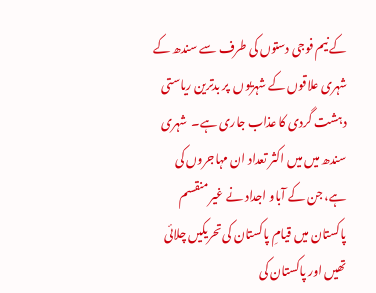کے نیم فوجی دستوں کی طرف سے سندھ کے شہری علاقوں کے شہریوں  پر بدترین ریاستی دہشت گردی کا عذاب جاری ہے۔  شہری سندھ میں میں اکثر تعداد ان مہاجروں کی  ہے، جن کے آباو اجداد نے غیر منقسم پاکستان میں قیامِ پاکستان کی تحریکیں چلائی تھیں اور پاکستان کی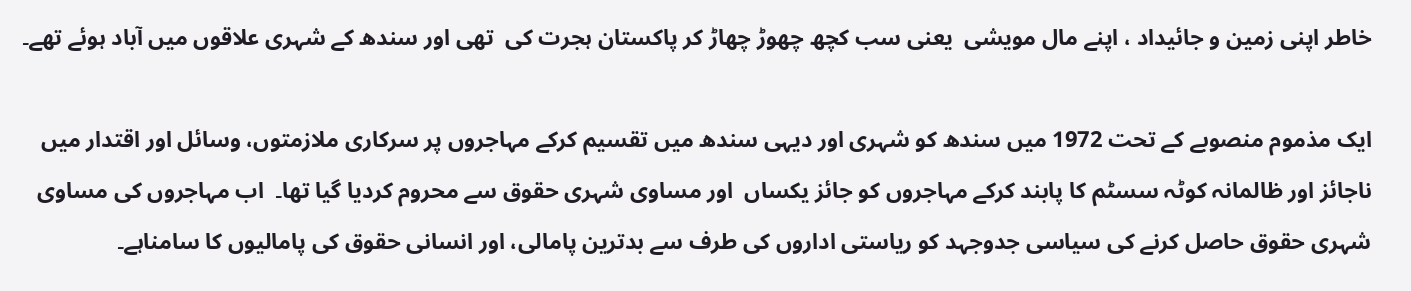خاطر اپنی زمین و جائیداد ، اپنے مال مویشی  یعنی سب کچھ چھوڑ چھاڑ کر پاکستان ہجرت کی  تھی اور سندھ کے شہری علاقوں میں آباد ہوئے تھے۔

ایک مذموم منصوبے کے تحت 1972 میں سندھ کو شہری اور دیہی سندھ میں تقسیم کرکے مہاجروں پر سرکاری ملازمتوں، وسائل اور اقتدار میں ناجائز اور ظالمانہ کوٹہ سسٹم کا پابند کرکے مہاجروں کو جائز یکساں  اور مساوی شہری حقوق سے محروم کردیا گیا تھا۔  اب مہاجروں کی مساوی شہری حقوق حاصل کرنے کی سیاسی جدوجہد کو ریاستی اداروں کی طرف سے بدترین پامالی، اور انسانی حقوق کی پامالیوں کا سامناہے۔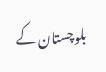بلوچستان کے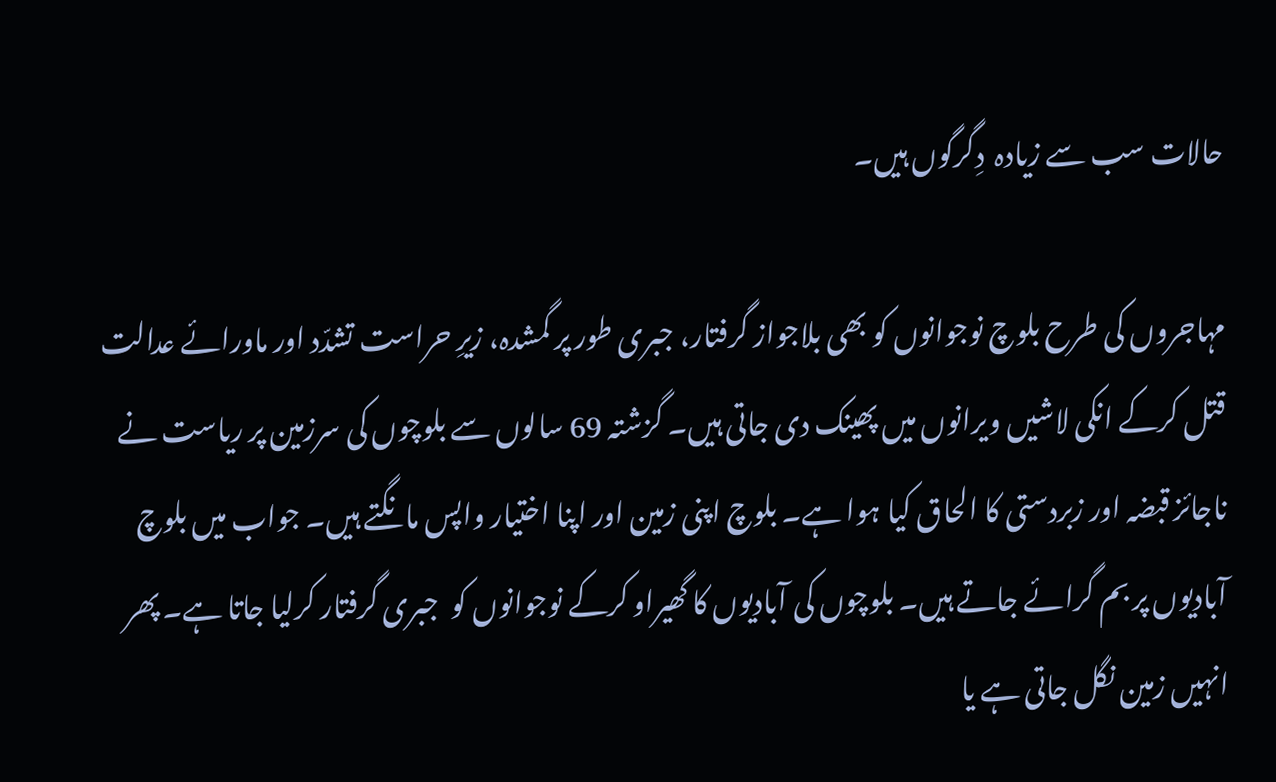حالات سب سے زیادہ  دِگرگوں ہیں۔

مہاجروں کی طرح بلوچ نوجوانوں کو بھی بلاجواز گرفتار، جبری طور پر گمشدہ، زیرِ حراست تشدّد اور ماورائے عدالت قتل کرکے انکی لاشیں ویرانوں میں پھینک دی جاتی ہیں۔ گزشتہ 69 سالوں سے بلوچوں کی سرزمین پر ریاست نے ناجائز قبضہ اور زبردستی کا الحاق کیا ہوا ہے۔ بلوچ اپنی زمین اور اپنا اختیار واپس مانگتے ہیں۔ جواب میں بلوچ آبادیوں پر بم گرائے جاتے ہیں۔ بلوچوں کی آبادیوں کا گھیراو کرکے نوجوانوں کو  جبری گرفتار کرلیا جاتا ہے۔ پھر انہیں زمین نگل جاتی ہے یا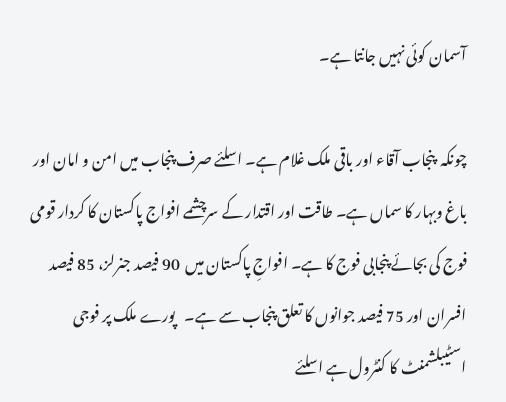آسمان کوئی نہیں جانتا ہے۔

چونکہ  پنجاب آقاء اور باقی ملک غلام ہے۔ اسلئے صرف پنجاب میں امن و امان اور باغ وبہار کا سماں ہے۔ طاقت اور اقتدار کے سرچشمے افواج پاکستان کا کردار قومی فوج کی بجائے پنجابی فوج کا ہے۔ افواجِ پاکستان میں  90 فیصد جنرلز، 85 فیصد افسران اور 75 فیصد جوانوں کا تعلق پنجاب سے ہے۔   پورے ملک پر فوجی اسٹیبلشمنٹ کا کنٹرول ہے اسلئے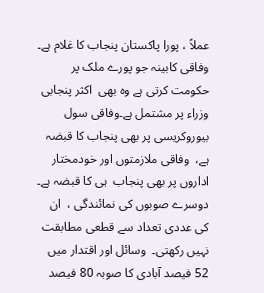عملاً ، پورا پاکستان پنجاب کا غلام ہے۔ وفاقی کابینہ جو پورے ملک پر حکومت کرتی ہے وہ بھی  اکثر پنجابی وزراء پر مشتمل ہے۔وفاقی سول بیوروکریسی پر بھی پنجاب کا قبضہ ہے،  وفاقی ملازمتوں اور خودمختار اداروں پر بھی پنجاب  ہی کا قبضہ ہے۔ دوسرے صوبوں کی نمائندگی ،  ان کی عددی تعداد سے قطعی مطابقت نہیں رکھتی۔  وسائل اور اقتدار میں 52 فیصد آبادی کا صوبہ 80 فیصد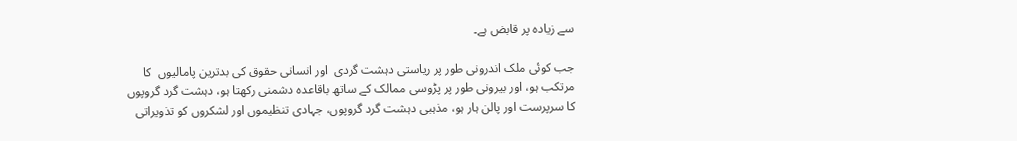سے زیادہ پر قابض ہے۔

جب کوئی ملک اندرونی طور پر ریاستی دہشت گردی  اور انسانی حقوق کی بدترین پامالیوں  کا مرتکب ہو، اور بیرونی طور پر پڑوسی ممالک کے ساتھ باقاعدہ دشمنی رکھتا ہو، دہشت گرد گروپوں  کا سرپرست اور پالن ہار ہو، مذہبی دہشت گرد گروپوں، جہادی تنظیموں اور لشکروں کو تذویراتی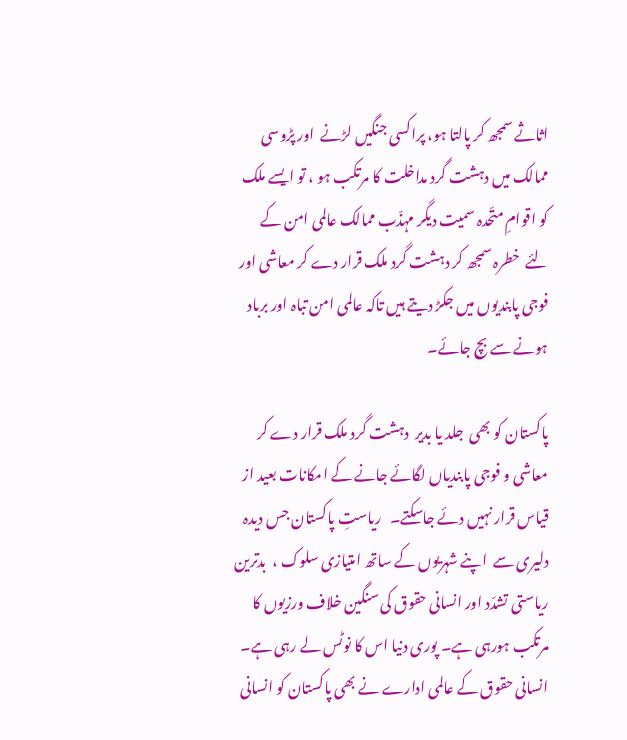اثاثے سمجھ کر پالتا ہو، پراکسی جنگیں لڑنے  اور پڑوسی ممالک میں دہشت گرد مداخلت کا مرتکب ہو ، تو ایسے ملک  کو اقوامِ متّحدہ سمیت دیگر مہذّب ممالک عالمی امن کے لئے  خطرہ سمجھ کر دہشت گرد ملک قرار دے کر معاشی اور فوجی پابندیوں میں جکڑ دیتے ہیں تاکہ عالمی امن تباہ اور برباد ہونے سے بچ جائے۔

پاکستان کو بھی  جلد یا بدیر  دہشت گرد ملک قرار دے کر معاشی و فوجی پابندیاں لگائے جانے کے امکانات بعید از قیاس قرار نہیں دئے جاسکتے۔   ریاستِ پاکستان جس دیدہ دلیری سے  اپنے شہریوں کے ساتھ امتیازی سلوک ،  بدترین ریاستی تشدّد اور انسانی حقوق کی سنگین خلاف ورزیوں کا مرتکب ہورہی ہے۔ پوری دنیا اس کا نوٹس لے رہی ہے۔ انسانی حقوق کے عالمی ادارے نے بھی پاکستان کو انسانی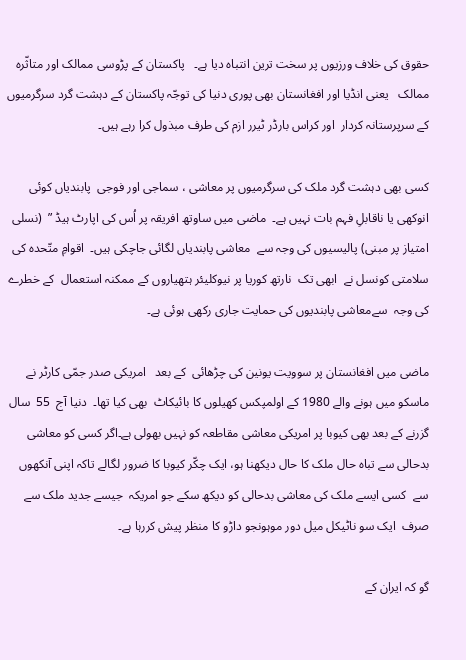حقوق کی خلاف ورزیوں پر سخت ترین انتباہ دیا ہے۔   پاکستان کے پڑوسی ممالک اور متاثّرہ ممالک   یعنی انڈیا اور افغانستان بھی پوری دنیا کی توجّہ پاکستان کے دہشت گرد سرگرمیوں کے سرپرستانہ کردار  اور کراس بارڈر ٹیرر ازم کی طرف مبذول کرا رہے ہیں۔

کسی بھی دہشت گرد ملک کی سرگرمیوں پر معاشی ، سماجی اور فوجی  پابندیاں کوئی انوکھی یا ناقابلِ فہم بات نہیں ہے۔  ماضی میں ساوتھ افریقہ پر اُس کی اپارٹ ہیڈ ”  (نسلی امتیاز پر مبنی) پالیسیوں کی وجہ سے  معاشی پابندیاں لگائی جاچکی ہیں۔  اقوامِ متّحدہ کی سلامتی کونسل نے  ابھی تک  نارتھ کوریا پر نیوکلیئر ہتھیاروں کے ممکنہ استعمال  کے خطرے کی وجہ  سےمعاشی پابندیوں کی حمایت جاری رکھی ہوئی ہے۔

ماضی میں افغانستان پر سوویت یونین کی چڑھائی  کے بعد   امریکی صدر جمّی کارٹر نے ماسکو میں ہونے والے 1980 کے اولمپکس کھیلوں کا بائیکاٹ  بھی کیا تھا۔  دنیا آج  55  سال گزرنے کے بعد بھی کیوبا پر امریکی معاشی مقاطعہ کو نہیں بھولی ہے۔اگر کسی کو معاشی بدحالی سے تباہ حال ملک کا حال دیکھنا ہو، ایک چکّر کیوبا کا ضرور لگالے تاکہ اپنی آنکھوں سے  کسی ایسے ملک کی معاشی بدحالی کو دیکھ سکے جو امریکہ  جیسے جدید ملک سے صرف  ایک سو ناٹیکل میل دور موہونجو داڑو کا منظر پیش کررہا ہے۔

گو کہ ایران کے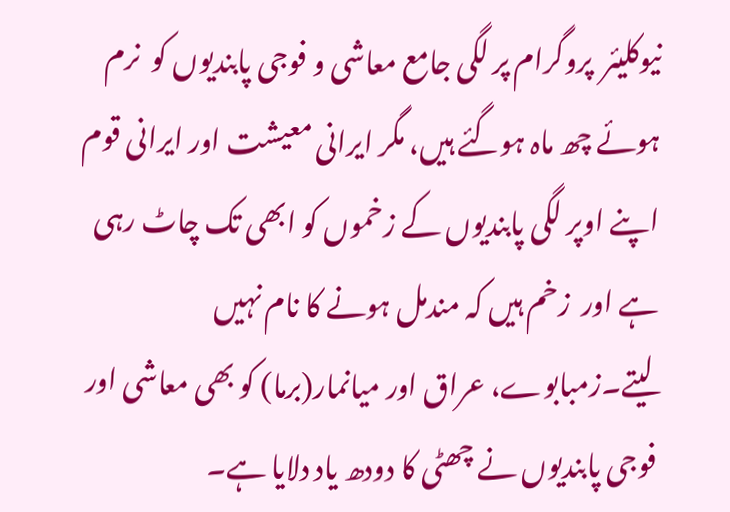نیوکلیئر  پروگرام پر لگی جامع معاشی و فوجی پابندیوں کو  نرم ہوئے چھ ماہ ہوگئے ہیں، مگر ایرانی معیشت اور ایرانی قوم اپنے اوپر لگی پابندیوں کے زخموں کو ابھی تک چاٹ رہی ہے اور  زخم ہیں کہ مندمل ہونے کا نام نہیں لیتے۔زمبابوے، عراق اور میانمار(برما) کو بھی معاشی اور فوجی پابندیوں نے چھٹی کا دودھ یاد دلایا ہے۔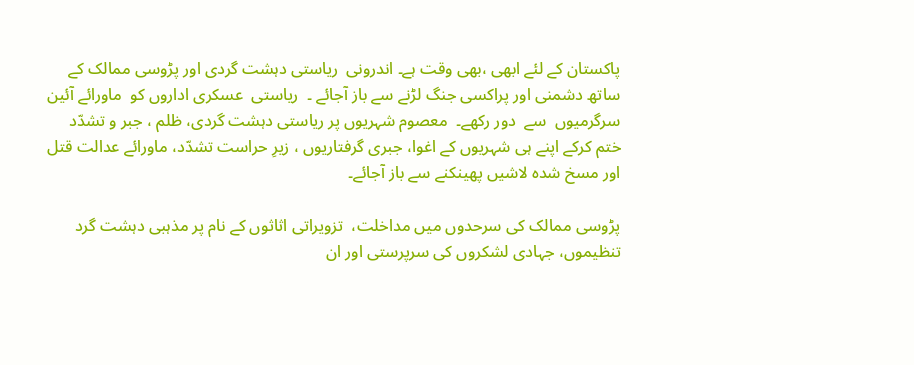پاکستان کے لئے ابھی ،بھی وقت ہے۔ اندرونی  ریاستی دہشت گردی اور پڑوسی ممالک کے ساتھ دشمنی اور پراکسی جنگ لڑنے سے باز آجائے ۔  ریاستی  عسکری اداروں کو  ماورائے آئین سرگرمیوں  سے  دور رکھے۔  معصوم شہریوں پر ریاستی دہشت گردی، ظلم ، جبر و تشدّد ختم کرکے اپنے ہی شہریوں کے اغوا، جبری گرفتاریوں ، زیرِ حراست تشدّد، ماورائے عدالت قتل اور مسخ شدہ لاشیں پھینکنے سے باز آجائے۔

پڑوسی ممالک کی سرحدوں میں مداخلت،  تزویراتی اثاثوں کے نام پر مذہبی دہشت گرد تنظیموں، جہادی لشکروں کی سرپرستی اور ان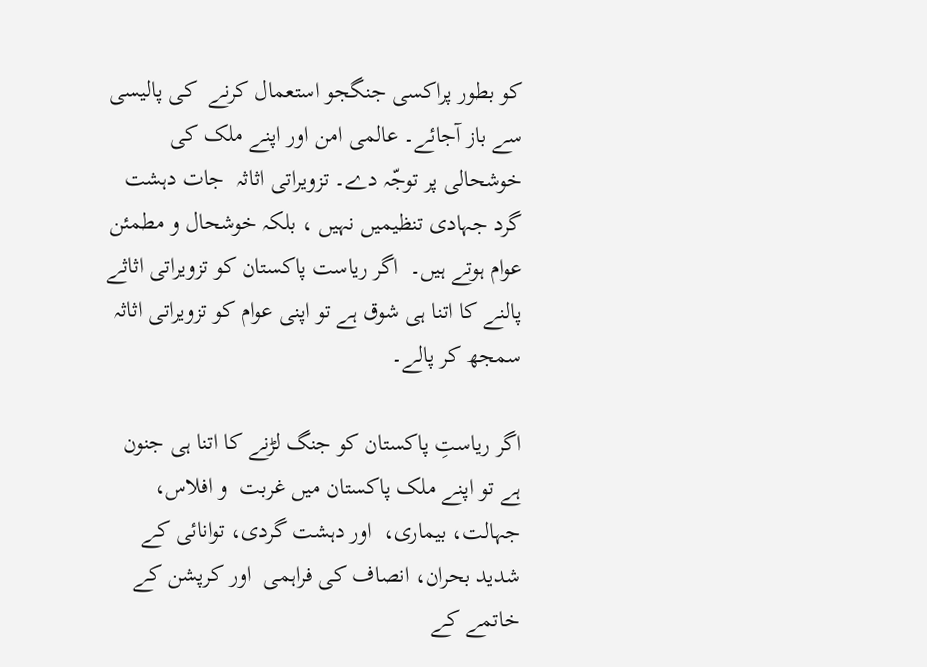کو بطور پراکسی جنگجو استعمال کرنے  کی پالیسی سے باز آجائے۔ عالمی امن اور اپنے ملک کی خوشحالی پر توجّہ دے۔ تزویراتی اثاثہ  جات دہشت گرد جہادی تنظیمیں نہیں ، بلکہ خوشحال و مطمئن عوام ہوتے ہیں۔  اگر ریاست پاکستان کو تزویراتی اثاثے پالنے کا اتنا ہی شوق ہے تو اپنی عوام کو تزویراتی اثاثہ سمجھ کر پالے۔

اگر ریاستِ پاکستان کو جنگ لڑنے کا اتنا ہی جنون ہے تو اپنے ملک پاکستان میں غربت  و افلاس، جہالت، بیماری،  اور دہشت گردی، توانائی کے  شدید بحران، انصاف کی فراہمی  اور کرپشن کے خاتمے کے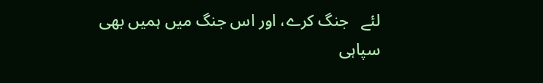لئے   جنگ کرے، اور اس جنگ میں ہمیں بھی سپاہی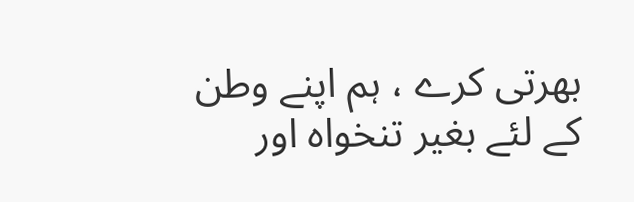بھرتی کرے ، ہم اپنے وطن کے لئے بغیر تنخواہ اور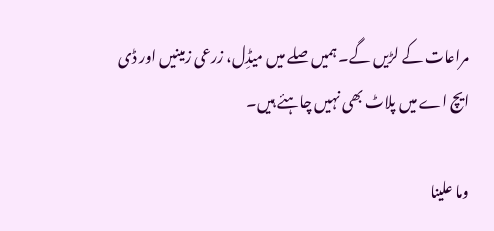مراعات کے لڑیں گے۔ ہمیں صلے میں میڈِل، زرعی زمینیں اور ڈی ایچ اے میں پلاٹ بھی نہیں چاہئے ہیں۔

وما علینا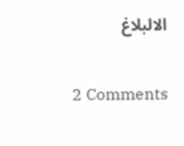الالبلاغ

2 Comments